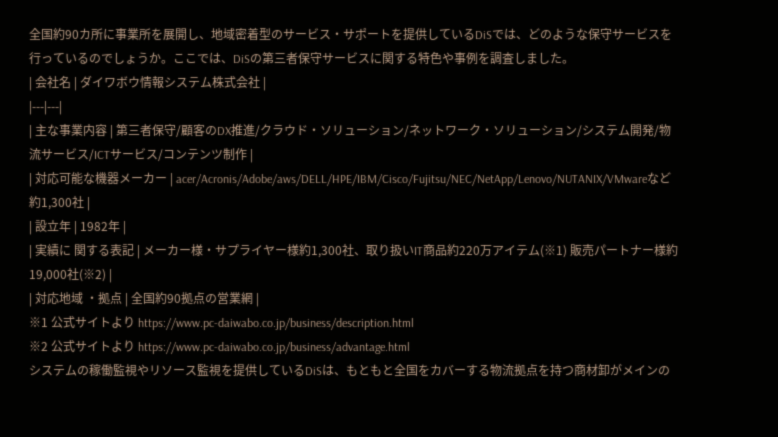全国約90カ所に事業所を展開し、地域密着型のサービス・サポートを提供しているDiSでは、どのような保守サービスを行っているのでしょうか。ここでは、DiSの第三者保守サービスに関する特色や事例を調査しました。
| 会社名 | ダイワボウ情報システム株式会社 |
|---|---|
| 主な事業内容 | 第三者保守/顧客のDX推進/クラウド・ソリューション/ネットワーク・ソリューション/システム開発/物流サービス/ICTサービス/コンテンツ制作 |
| 対応可能な機器メーカー | acer/Acronis/Adobe/aws/DELL/HPE/IBM/Cisco/Fujitsu/NEC/NetApp/Lenovo/NUTANIX/VMwareなど約1,300社 |
| 設立年 | 1982年 |
| 実績に 関する表記 | メーカー様・サプライヤー様約1,300社、取り扱いIT商品約220万アイテム(※1) 販売パートナー様約19,000社(※2) |
| 対応地域 ・拠点 | 全国約90拠点の営業網 |
※1 公式サイトより https://www.pc-daiwabo.co.jp/business/description.html
※2 公式サイトより https://www.pc-daiwabo.co.jp/business/advantage.html
システムの稼働監視やリソース監視を提供しているDiSは、もともと全国をカバーする物流拠点を持つ商材卸がメインの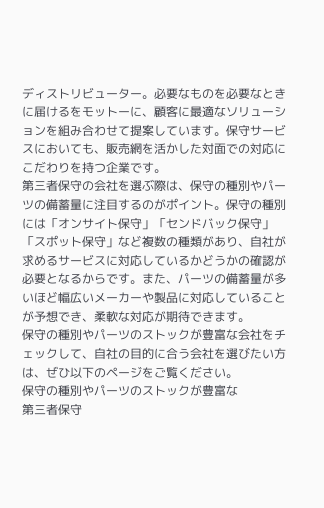ディストリビューター。必要なものを必要なときに届けるをモットーに、顧客に最適なソリューションを組み合わせて提案しています。保守サービスにおいても、販売網を活かした対面での対応にこだわりを持つ企業です。
第三者保守の会社を選ぶ際は、保守の種別やパーツの備蓄量に注目するのがポイント。保守の種別には「オンサイト保守」「センドバック保守」「スポット保守」など複数の種類があり、自社が求めるサービスに対応しているかどうかの確認が必要となるからです。また、パーツの備蓄量が多いほど幅広いメーカーや製品に対応していることが予想でき、柔軟な対応が期待できます。
保守の種別やパーツのストックが豊富な会社をチェックして、自社の目的に合う会社を選びたい方は、ぜひ以下のページをご覧ください。
保守の種別やパーツのストックが豊富な
第三者保守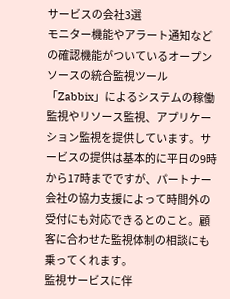サービスの会社3選
モニター機能やアラート通知などの確認機能がついているオープンソースの統合監視ツール「Zabbix」によるシステムの稼働監視やリソース監視、アプリケーション監視を提供しています。サービスの提供は基本的に平日の9時から17時までですが、パートナー会社の協力支援によって時間外の受付にも対応できるとのこと。顧客に合わせた監視体制の相談にも乗ってくれます。
監視サービスに伴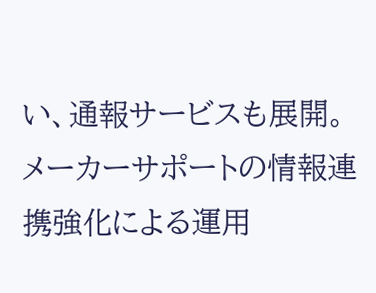い、通報サービスも展開。メーカーサポートの情報連携強化による運用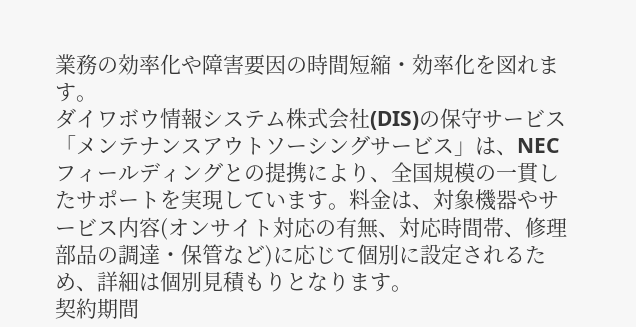業務の効率化や障害要因の時間短縮・効率化を図れます。
ダイワボウ情報システム株式会社(DIS)の保守サービス「メンテナンスアウトソーシングサービス」は、NECフィールディングとの提携により、全国規模の一貫したサポートを実現しています。料金は、対象機器やサービス内容(オンサイト対応の有無、対応時間帯、修理部品の調達・保管など)に応じて個別に設定されるため、詳細は個別見積もりとなります。
契約期間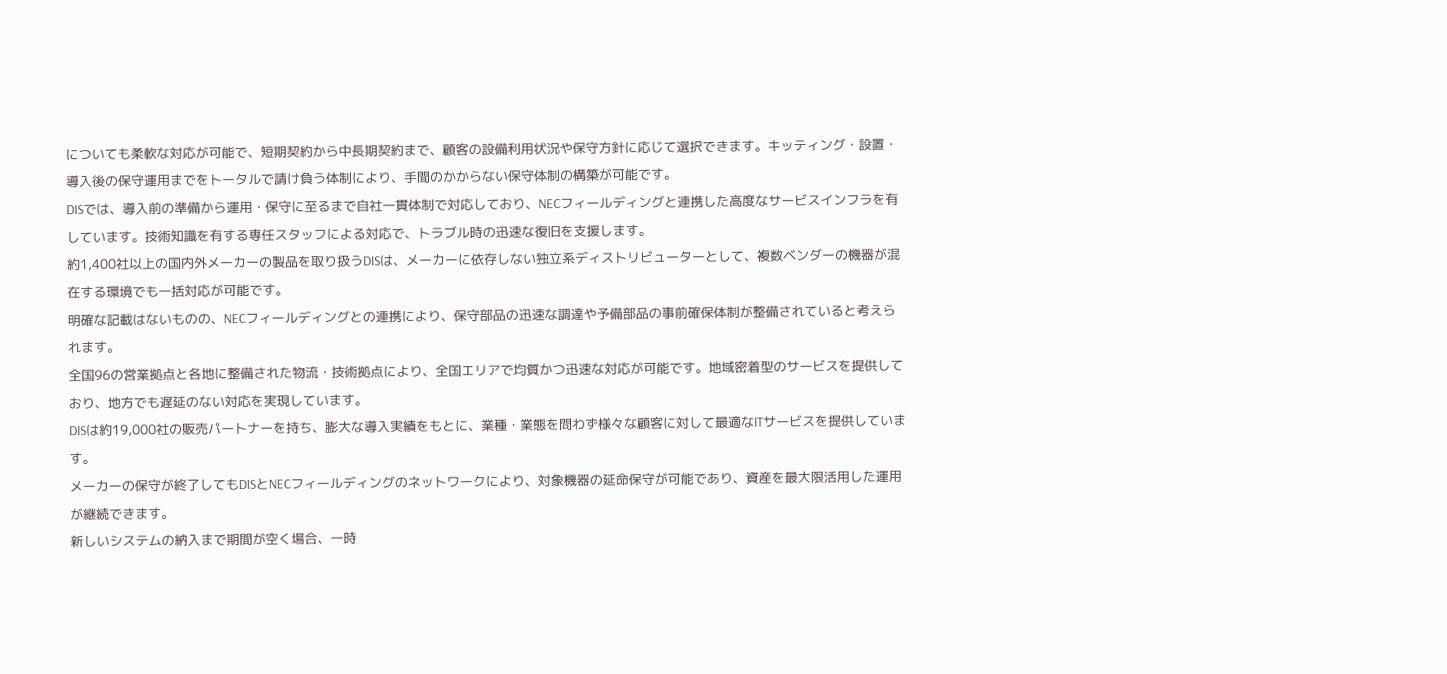についても柔軟な対応が可能で、短期契約から中長期契約まで、顧客の設備利用状況や保守方針に応じて選択できます。キッティング・設置・導入後の保守運用までをトータルで請け負う体制により、手間のかからない保守体制の構築が可能です。
DISでは、導入前の準備から運用・保守に至るまで自社一貫体制で対応しており、NECフィールディングと連携した高度なサービスインフラを有しています。技術知識を有する専任スタッフによる対応で、トラブル時の迅速な復旧を支援します。
約1,400社以上の国内外メーカーの製品を取り扱うDISは、メーカーに依存しない独立系ディストリビューターとして、複数ベンダーの機器が混在する環境でも一括対応が可能です。
明確な記載はないものの、NECフィールディングとの連携により、保守部品の迅速な調達や予備部品の事前確保体制が整備されていると考えられます。
全国96の営業拠点と各地に整備された物流・技術拠点により、全国エリアで均質かつ迅速な対応が可能です。地域密着型のサービスを提供しており、地方でも遅延のない対応を実現しています。
DISは約19,000社の販売パートナーを持ち、膨大な導入実績をもとに、業種・業態を問わず様々な顧客に対して最適なITサービスを提供しています。
メーカーの保守が終了してもDISとNECフィールディングのネットワークにより、対象機器の延命保守が可能であり、資産を最大限活用した運用が継続できます。
新しいシステムの納入まで期間が空く場合、一時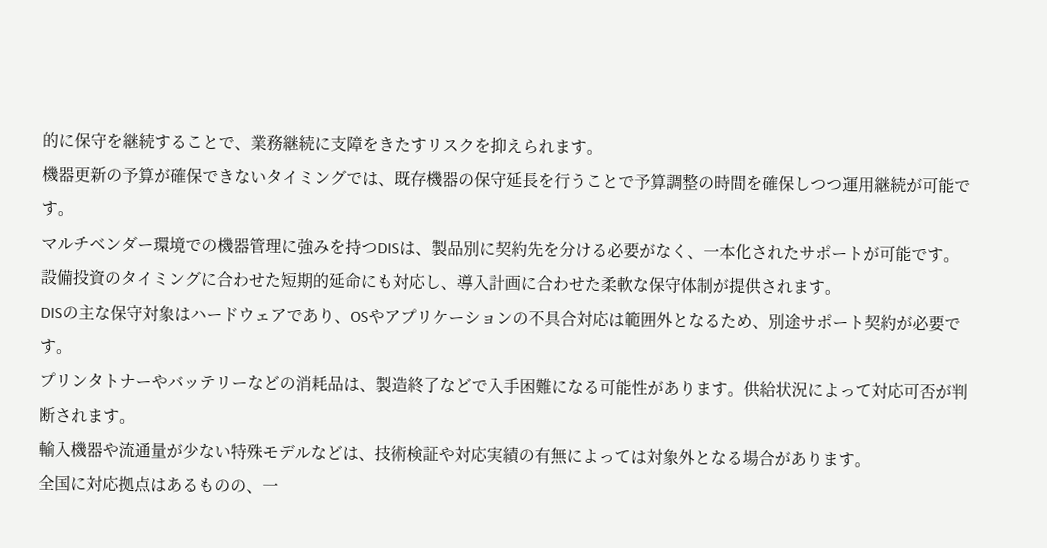的に保守を継続することで、業務継続に支障をきたすリスクを抑えられます。
機器更新の予算が確保できないタイミングでは、既存機器の保守延長を行うことで予算調整の時間を確保しつつ運用継続が可能です。
マルチベンダー環境での機器管理に強みを持つDISは、製品別に契約先を分ける必要がなく、一本化されたサポートが可能です。
設備投資のタイミングに合わせた短期的延命にも対応し、導入計画に合わせた柔軟な保守体制が提供されます。
DISの主な保守対象はハードウェアであり、OSやアプリケーションの不具合対応は範囲外となるため、別途サポート契約が必要です。
プリンタトナーやバッテリーなどの消耗品は、製造終了などで入手困難になる可能性があります。供給状況によって対応可否が判断されます。
輸入機器や流通量が少ない特殊モデルなどは、技術検証や対応実績の有無によっては対象外となる場合があります。
全国に対応拠点はあるものの、一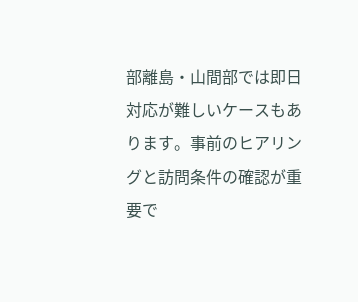部離島・山間部では即日対応が難しいケースもあります。事前のヒアリングと訪問条件の確認が重要で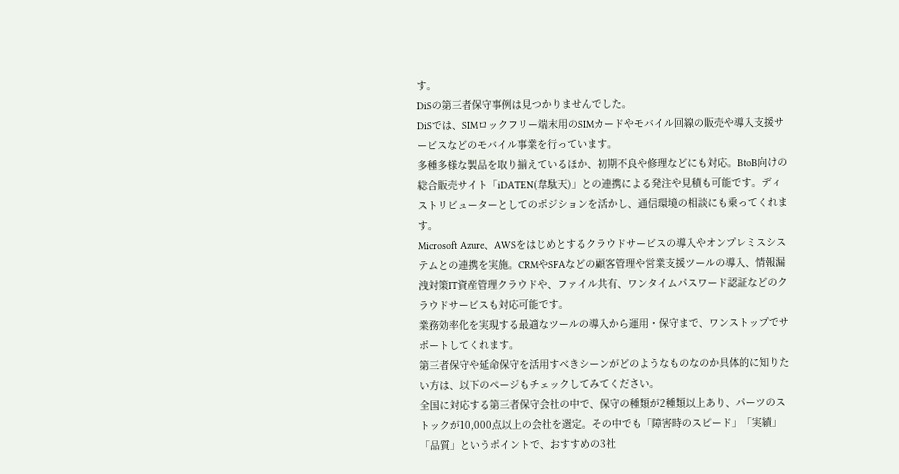す。
DiSの第三者保守事例は見つかりませんでした。
DiSでは、SIMロックフリー端末用のSIMカードやモバイル回線の販売や導入支援サービスなどのモバイル事業を行っています。
多種多様な製品を取り揃えているほか、初期不良や修理などにも対応。BtoB向けの総合販売サイト「iDATEN(韋駄天)」との連携による発注や見積も可能です。ディストリビューターとしてのポジションを活かし、通信環境の相談にも乗ってくれます。
Microsoft Azure、AWSをはじめとするクラウドサービスの導入やオンプレミスシステムとの連携を実施。CRMやSFAなどの顧客管理や営業支援ツールの導入、情報漏洩対策IT資産管理クラウドや、ファイル共有、ワンタイムパスワード認証などのクラウドサービスも対応可能です。
業務効率化を実現する最適なツールの導入から運用・保守まで、ワンストップでサポートしてくれます。
第三者保守や延命保守を活用すべきシーンがどのようなものなのか具体的に知りたい方は、以下のページもチェックしてみてください。
全国に対応する第三者保守会社の中で、保守の種類が2種類以上あり、パーツのストックが10,000点以上の会社を選定。その中でも「障害時のスピード」「実績」「品質」というポイントで、おすすめの3社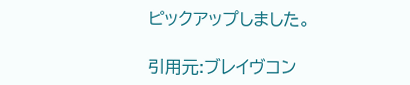ピックアップしました。

引用元:ブレイヴコン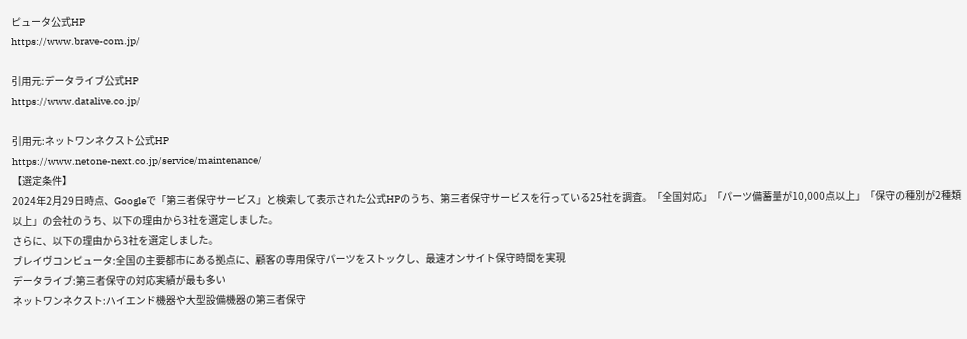ピュータ公式HP
https://www.brave-com.jp/

引用元:データライブ公式HP
https://www.datalive.co.jp/

引用元:ネットワンネクスト公式HP
https://www.netone-next.co.jp/service/maintenance/
【選定条件】
2024年2月29日時点、Googleで「第三者保守サービス」と検索して表示された公式HPのうち、第三者保守サービスを行っている25社を調査。「全国対応」「パーツ備蓄量が10,000点以上」「保守の種別が2種類以上」の会社のうち、以下の理由から3社を選定しました。
さらに、以下の理由から3社を選定しました。
ブレイヴコンピュータ:全国の主要都市にある拠点に、顧客の専用保守パーツをストックし、最速オンサイト保守時間を実現
データライブ:第三者保守の対応実績が最も多い
ネットワンネクスト:ハイエンド機器や大型設備機器の第三者保守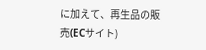に加えて、再生品の販売(ECサイト)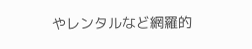やレンタルなど網羅的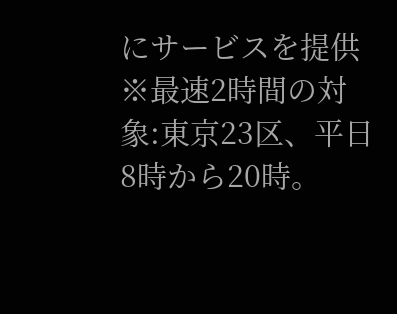にサービスを提供
※最速2時間の対象:東京23区、平日8時から20時。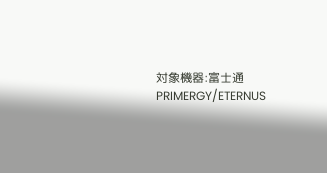対象機器:富士通PRIMERGY/ETERNUS